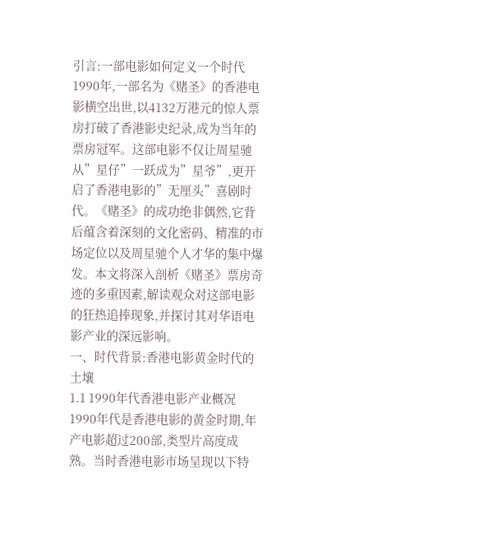引言:一部电影如何定义一个时代
1990年,一部名为《赌圣》的香港电影横空出世,以4132万港元的惊人票房打破了香港影史纪录,成为当年的票房冠军。这部电影不仅让周星驰从”星仔”一跃成为”星爷”,更开启了香港电影的”无厘头”喜剧时代。《赌圣》的成功绝非偶然,它背后蕴含着深刻的文化密码、精准的市场定位以及周星驰个人才华的集中爆发。本文将深入剖析《赌圣》票房奇迹的多重因素,解读观众对这部电影的狂热追捧现象,并探讨其对华语电影产业的深远影响。
一、时代背景:香港电影黄金时代的土壤
1.1 1990年代香港电影产业概况
1990年代是香港电影的黄金时期,年产电影超过200部,类型片高度成熟。当时香港电影市场呈现以下特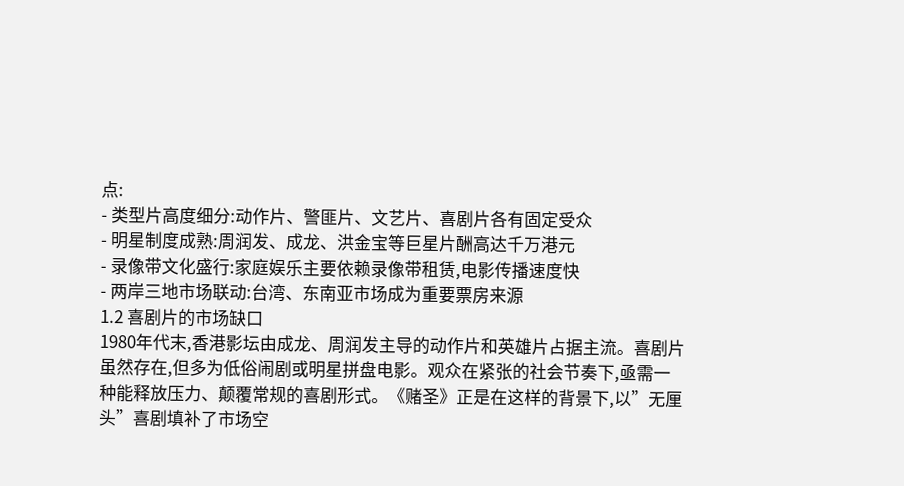点:
- 类型片高度细分:动作片、警匪片、文艺片、喜剧片各有固定受众
- 明星制度成熟:周润发、成龙、洪金宝等巨星片酬高达千万港元
- 录像带文化盛行:家庭娱乐主要依赖录像带租赁,电影传播速度快
- 两岸三地市场联动:台湾、东南亚市场成为重要票房来源
1.2 喜剧片的市场缺口
1980年代末,香港影坛由成龙、周润发主导的动作片和英雄片占据主流。喜剧片虽然存在,但多为低俗闹剧或明星拼盘电影。观众在紧张的社会节奏下,亟需一种能释放压力、颠覆常规的喜剧形式。《赌圣》正是在这样的背景下,以”无厘头”喜剧填补了市场空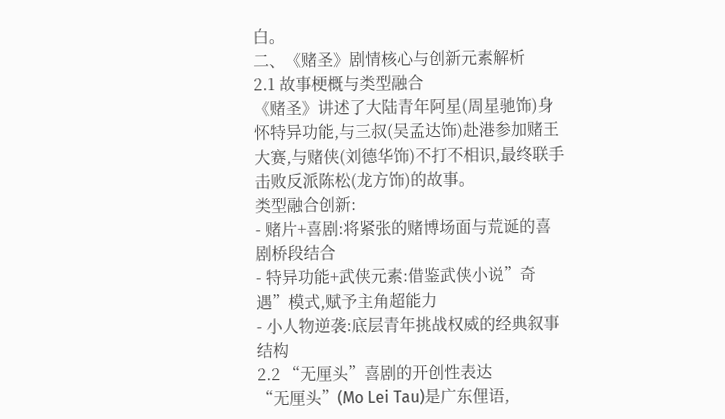白。
二、《赌圣》剧情核心与创新元素解析
2.1 故事梗概与类型融合
《赌圣》讲述了大陆青年阿星(周星驰饰)身怀特异功能,与三叔(吴孟达饰)赴港参加赌王大赛,与赌侠(刘德华饰)不打不相识,最终联手击败反派陈松(龙方饰)的故事。
类型融合创新:
- 赌片+喜剧:将紧张的赌博场面与荒诞的喜剧桥段结合
- 特异功能+武侠元素:借鉴武侠小说”奇遇”模式,赋予主角超能力
- 小人物逆袭:底层青年挑战权威的经典叙事结构
2.2 “无厘头”喜剧的开创性表达
“无厘头”(Mo Lei Tau)是广东俚语,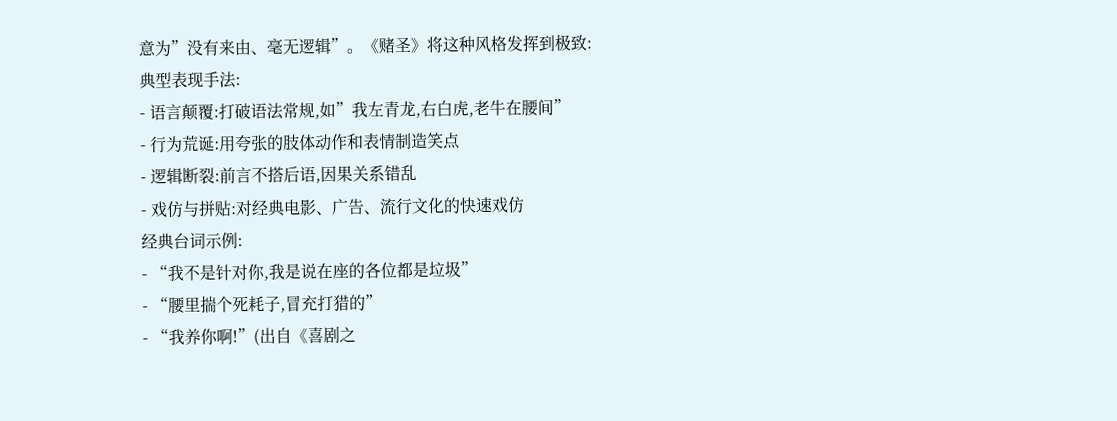意为”没有来由、毫无逻辑”。《赌圣》将这种风格发挥到极致:
典型表现手法:
- 语言颠覆:打破语法常规,如”我左青龙,右白虎,老牛在腰间”
- 行为荒诞:用夸张的肢体动作和表情制造笑点
- 逻辑断裂:前言不搭后语,因果关系错乱
- 戏仿与拼贴:对经典电影、广告、流行文化的快速戏仿
经典台词示例:
- “我不是针对你,我是说在座的各位都是垃圾”
- “腰里揣个死耗子,冒充打猎的”
- “我养你啊!”(出自《喜剧之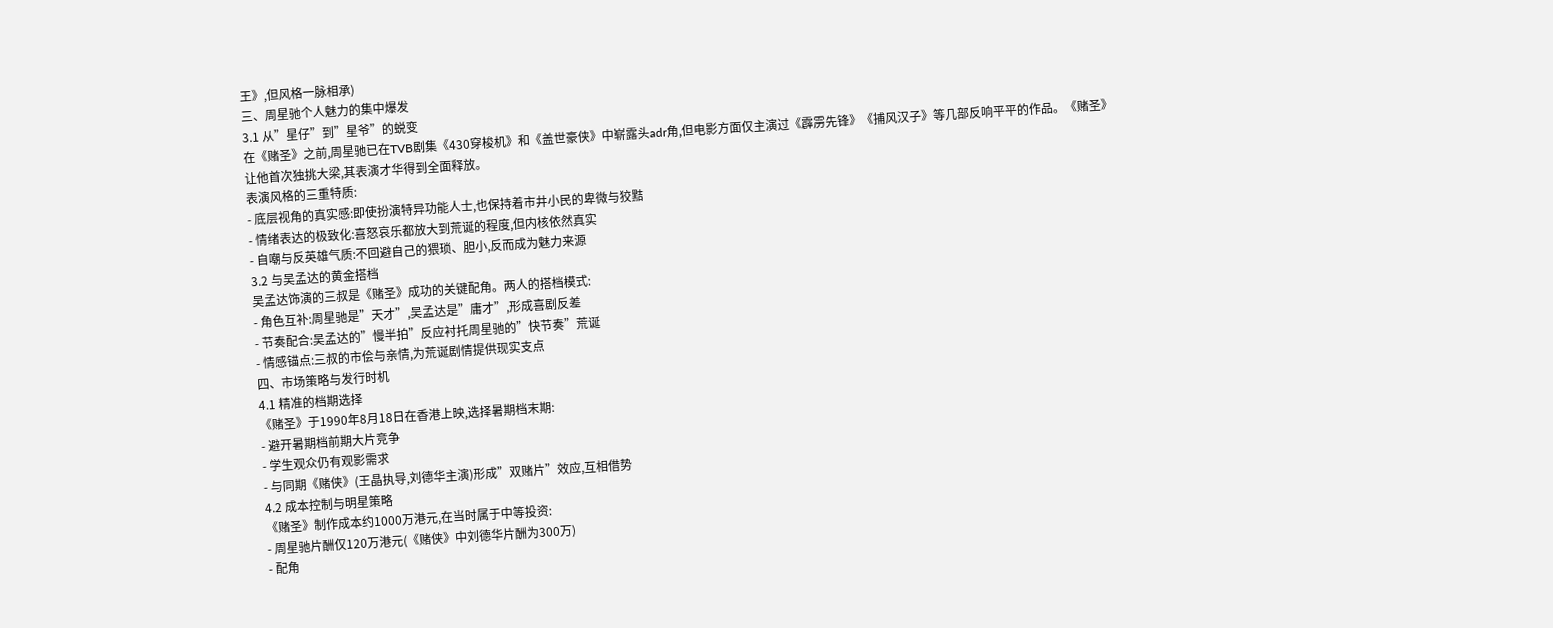王》,但风格一脉相承)
三、周星驰个人魅力的集中爆发
3.1 从”星仔”到”星爷”的蜕变
在《赌圣》之前,周星驰已在TVB剧集《430穿梭机》和《盖世豪侠》中崭露头adr角,但电影方面仅主演过《霹雳先锋》《捕风汉子》等几部反响平平的作品。《赌圣》让他首次独挑大梁,其表演才华得到全面释放。
表演风格的三重特质:
- 底层视角的真实感:即使扮演特异功能人士,也保持着市井小民的卑微与狡黠
- 情绪表达的极致化:喜怒哀乐都放大到荒诞的程度,但内核依然真实
- 自嘲与反英雄气质:不回避自己的猥琐、胆小,反而成为魅力来源
3.2 与吴孟达的黄金搭档
吴孟达饰演的三叔是《赌圣》成功的关键配角。两人的搭档模式:
- 角色互补:周星驰是”天才”,吴孟达是”庸才”,形成喜剧反差
- 节奏配合:吴孟达的”慢半拍”反应衬托周星驰的”快节奏”荒诞
- 情感锚点:三叔的市侩与亲情,为荒诞剧情提供现实支点
四、市场策略与发行时机
4.1 精准的档期选择
《赌圣》于1990年8月18日在香港上映,选择暑期档末期:
- 避开暑期档前期大片竞争
- 学生观众仍有观影需求
- 与同期《赌侠》(王晶执导,刘德华主演)形成”双赌片”效应,互相借势
4.2 成本控制与明星策略
《赌圣》制作成本约1000万港元,在当时属于中等投资:
- 周星驰片酬仅120万港元(《赌侠》中刘德华片酬为300万)
- 配角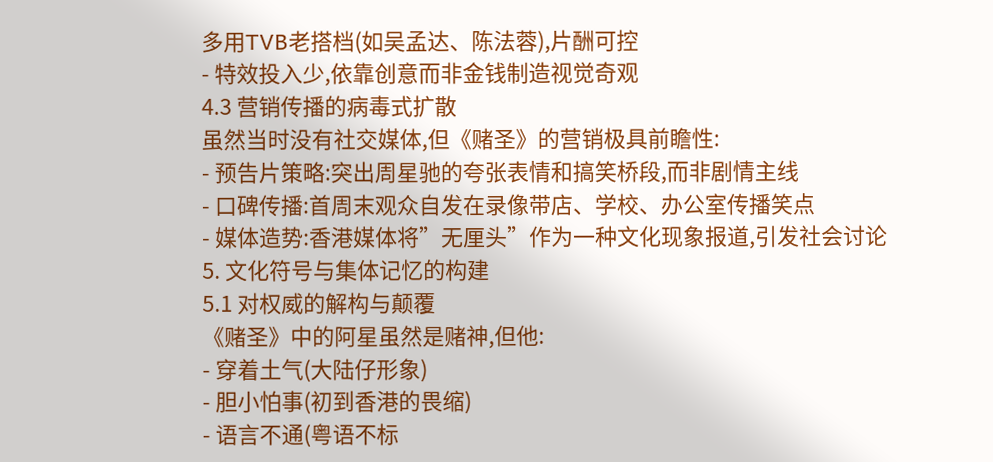多用TVB老搭档(如吴孟达、陈法蓉),片酬可控
- 特效投入少,依靠创意而非金钱制造视觉奇观
4.3 营销传播的病毒式扩散
虽然当时没有社交媒体,但《赌圣》的营销极具前瞻性:
- 预告片策略:突出周星驰的夸张表情和搞笑桥段,而非剧情主线
- 口碑传播:首周末观众自发在录像带店、学校、办公室传播笑点
- 媒体造势:香港媒体将”无厘头”作为一种文化现象报道,引发社会讨论
5. 文化符号与集体记忆的构建
5.1 对权威的解构与颠覆
《赌圣》中的阿星虽然是赌神,但他:
- 穿着土气(大陆仔形象)
- 胆小怕事(初到香港的畏缩)
- 语言不通(粤语不标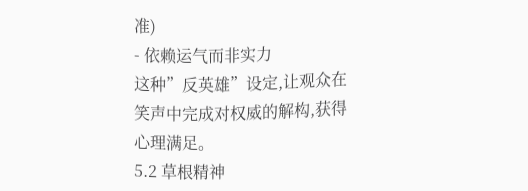准)
- 依赖运气而非实力
这种”反英雄”设定,让观众在笑声中完成对权威的解构,获得心理满足。
5.2 草根精神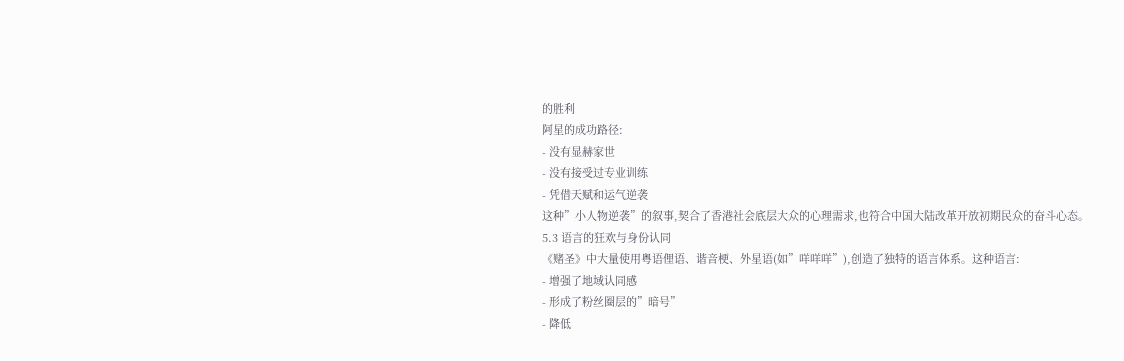的胜利
阿星的成功路径:
- 没有显赫家世
- 没有接受过专业训练
- 凭借天赋和运气逆袭
这种”小人物逆袭”的叙事,契合了香港社会底层大众的心理需求,也符合中国大陆改革开放初期民众的奋斗心态。
5.3 语言的狂欢与身份认同
《赌圣》中大量使用粤语俚语、谐音梗、外星语(如”咩咩咩”),创造了独特的语言体系。这种语言:
- 增强了地域认同感
- 形成了粉丝圈层的”暗号”
- 降低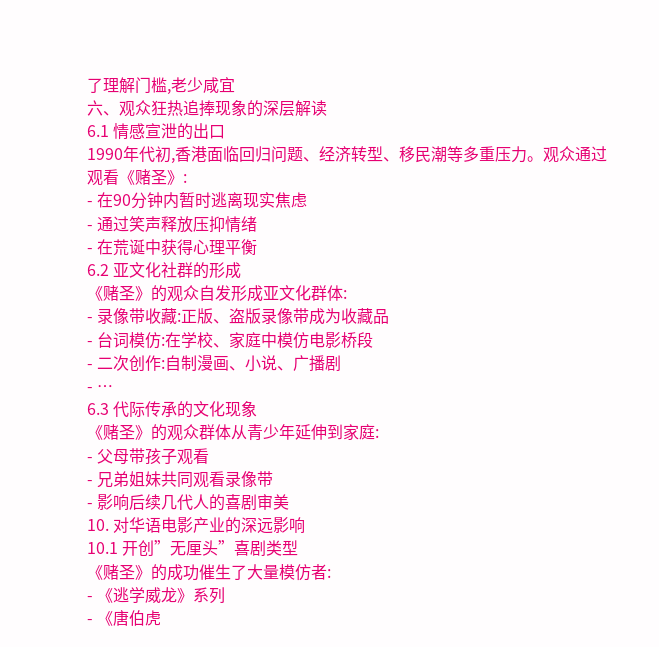了理解门槛,老少咸宜
六、观众狂热追捧现象的深层解读
6.1 情感宣泄的出口
1990年代初,香港面临回归问题、经济转型、移民潮等多重压力。观众通过观看《赌圣》:
- 在90分钟内暂时逃离现实焦虑
- 通过笑声释放压抑情绪
- 在荒诞中获得心理平衡
6.2 亚文化社群的形成
《赌圣》的观众自发形成亚文化群体:
- 录像带收藏:正版、盗版录像带成为收藏品
- 台词模仿:在学校、家庭中模仿电影桥段
- 二次创作:自制漫画、小说、广播剧
- …
6.3 代际传承的文化现象
《赌圣》的观众群体从青少年延伸到家庭:
- 父母带孩子观看
- 兄弟姐妹共同观看录像带
- 影响后续几代人的喜剧审美
10. 对华语电影产业的深远影响
10.1 开创”无厘头”喜剧类型
《赌圣》的成功催生了大量模仿者:
- 《逃学威龙》系列
- 《唐伯虎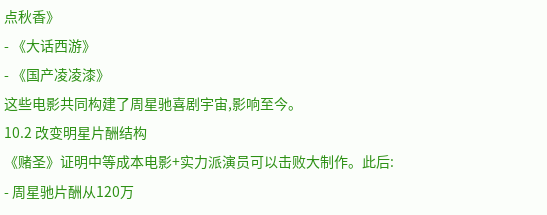点秋香》
- 《大话西游》
- 《国产凌凌漆》
这些电影共同构建了周星驰喜剧宇宙,影响至今。
10.2 改变明星片酬结构
《赌圣》证明中等成本电影+实力派演员可以击败大制作。此后:
- 周星驰片酬从120万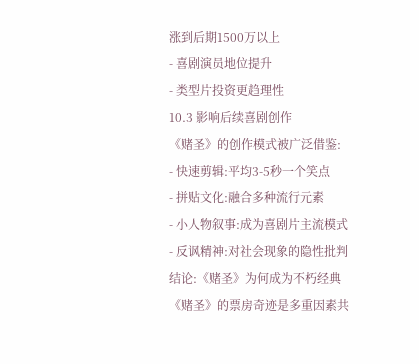涨到后期1500万以上
- 喜剧演员地位提升
- 类型片投资更趋理性
10.3 影响后续喜剧创作
《赌圣》的创作模式被广泛借鉴:
- 快速剪辑:平均3-5秒一个笑点
- 拼贴文化:融合多种流行元素
- 小人物叙事:成为喜剧片主流模式
- 反讽精神:对社会现象的隐性批判
结论:《赌圣》为何成为不朽经典
《赌圣》的票房奇迹是多重因素共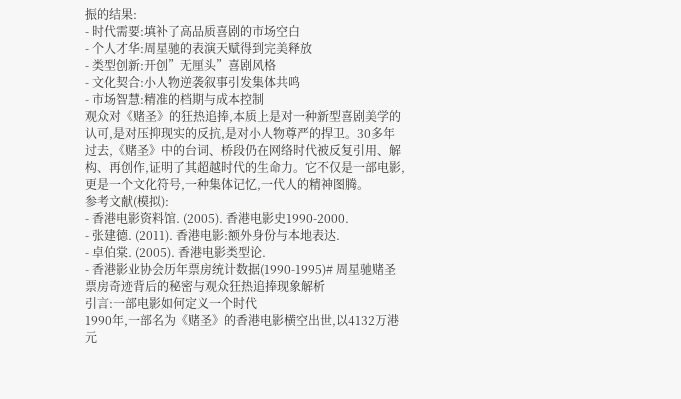振的结果:
- 时代需要:填补了高品质喜剧的市场空白
- 个人才华:周星驰的表演天赋得到完美释放
- 类型创新:开创”无厘头”喜剧风格
- 文化契合:小人物逆袭叙事引发集体共鸣
- 市场智慧:精准的档期与成本控制
观众对《赌圣》的狂热追捧,本质上是对一种新型喜剧美学的认可,是对压抑现实的反抗,是对小人物尊严的捍卫。30多年过去,《赌圣》中的台词、桥段仍在网络时代被反复引用、解构、再创作,证明了其超越时代的生命力。它不仅是一部电影,更是一个文化符号,一种集体记忆,一代人的精神图腾。
参考文献(模拟):
- 香港电影资料馆. (2005). 香港电影史1990-2000.
- 张建德. (2011). 香港电影:额外身份与本地表达.
- 卓伯棠. (2005). 香港电影类型论.
- 香港影业协会历年票房统计数据(1990-1995)# 周星驰赌圣票房奇迹背后的秘密与观众狂热追捧现象解析
引言:一部电影如何定义一个时代
1990年,一部名为《赌圣》的香港电影横空出世,以4132万港元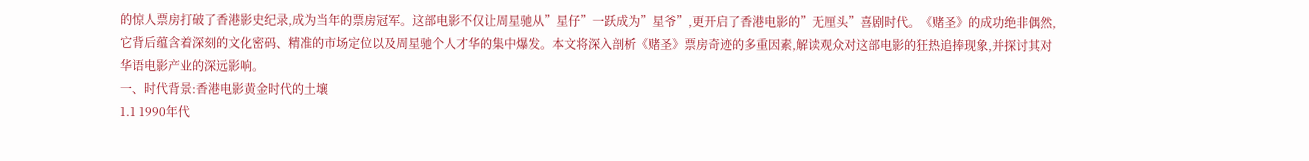的惊人票房打破了香港影史纪录,成为当年的票房冠军。这部电影不仅让周星驰从”星仔”一跃成为”星爷”,更开启了香港电影的”无厘头”喜剧时代。《赌圣》的成功绝非偶然,它背后蕴含着深刻的文化密码、精准的市场定位以及周星驰个人才华的集中爆发。本文将深入剖析《赌圣》票房奇迹的多重因素,解读观众对这部电影的狂热追捧现象,并探讨其对华语电影产业的深远影响。
一、时代背景:香港电影黄金时代的土壤
1.1 1990年代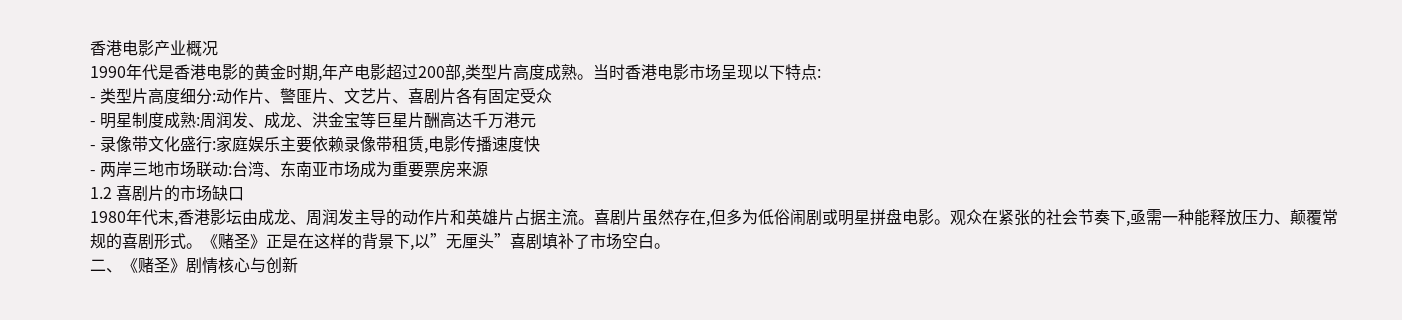香港电影产业概况
1990年代是香港电影的黄金时期,年产电影超过200部,类型片高度成熟。当时香港电影市场呈现以下特点:
- 类型片高度细分:动作片、警匪片、文艺片、喜剧片各有固定受众
- 明星制度成熟:周润发、成龙、洪金宝等巨星片酬高达千万港元
- 录像带文化盛行:家庭娱乐主要依赖录像带租赁,电影传播速度快
- 两岸三地市场联动:台湾、东南亚市场成为重要票房来源
1.2 喜剧片的市场缺口
1980年代末,香港影坛由成龙、周润发主导的动作片和英雄片占据主流。喜剧片虽然存在,但多为低俗闹剧或明星拼盘电影。观众在紧张的社会节奏下,亟需一种能释放压力、颠覆常规的喜剧形式。《赌圣》正是在这样的背景下,以”无厘头”喜剧填补了市场空白。
二、《赌圣》剧情核心与创新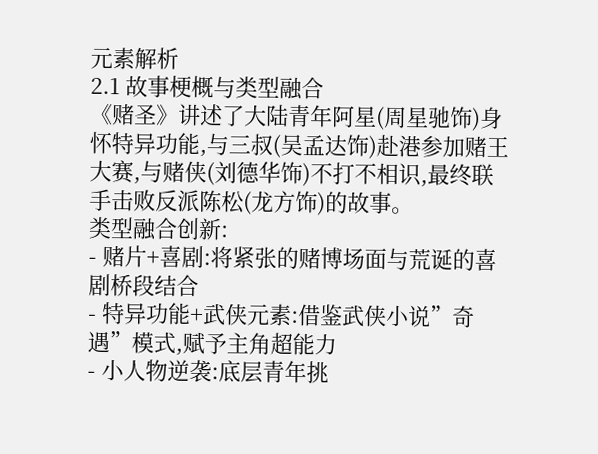元素解析
2.1 故事梗概与类型融合
《赌圣》讲述了大陆青年阿星(周星驰饰)身怀特异功能,与三叔(吴孟达饰)赴港参加赌王大赛,与赌侠(刘德华饰)不打不相识,最终联手击败反派陈松(龙方饰)的故事。
类型融合创新:
- 赌片+喜剧:将紧张的赌博场面与荒诞的喜剧桥段结合
- 特异功能+武侠元素:借鉴武侠小说”奇遇”模式,赋予主角超能力
- 小人物逆袭:底层青年挑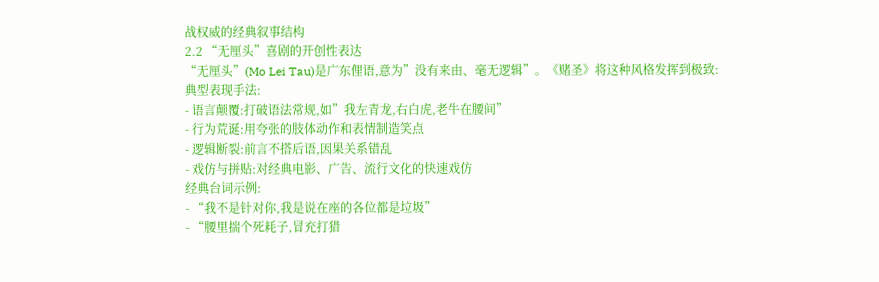战权威的经典叙事结构
2.2 “无厘头”喜剧的开创性表达
“无厘头”(Mo Lei Tau)是广东俚语,意为”没有来由、毫无逻辑”。《赌圣》将这种风格发挥到极致:
典型表现手法:
- 语言颠覆:打破语法常规,如”我左青龙,右白虎,老牛在腰间”
- 行为荒诞:用夸张的肢体动作和表情制造笑点
- 逻辑断裂:前言不搭后语,因果关系错乱
- 戏仿与拼贴:对经典电影、广告、流行文化的快速戏仿
经典台词示例:
- “我不是针对你,我是说在座的各位都是垃圾”
- “腰里揣个死耗子,冒充打猎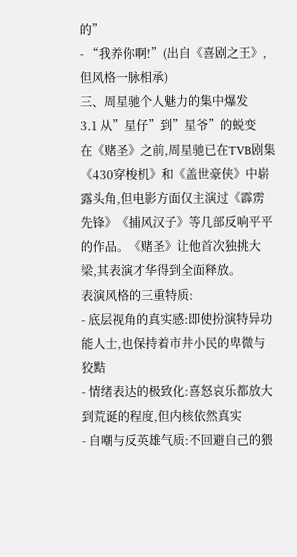的”
- “我养你啊!”(出自《喜剧之王》,但风格一脉相承)
三、周星驰个人魅力的集中爆发
3.1 从”星仔”到”星爷”的蜕变
在《赌圣》之前,周星驰已在TVB剧集《430穿梭机》和《盖世豪侠》中崭露头角,但电影方面仅主演过《霹雳先锋》《捕风汉子》等几部反响平平的作品。《赌圣》让他首次独挑大梁,其表演才华得到全面释放。
表演风格的三重特质:
- 底层视角的真实感:即使扮演特异功能人士,也保持着市井小民的卑微与狡黠
- 情绪表达的极致化:喜怒哀乐都放大到荒诞的程度,但内核依然真实
- 自嘲与反英雄气质:不回避自己的猥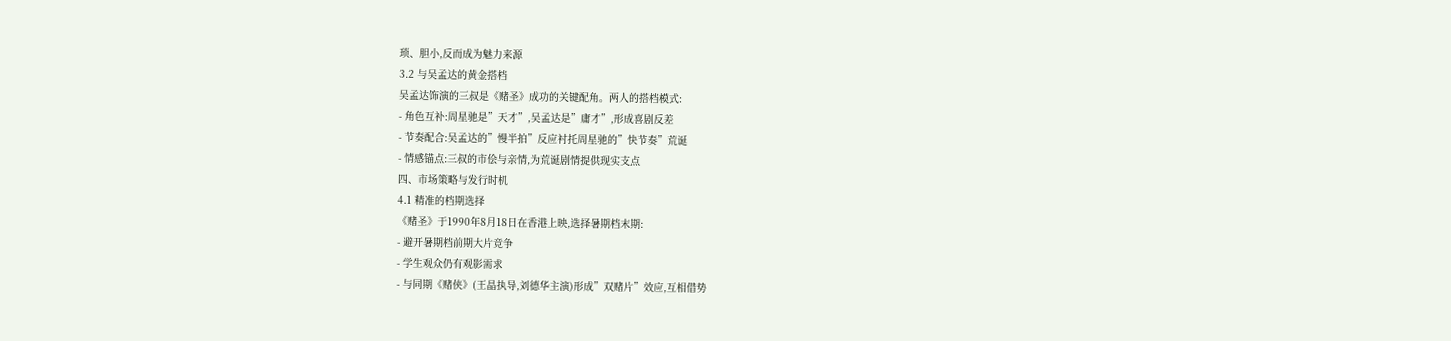琐、胆小,反而成为魅力来源
3.2 与吴孟达的黄金搭档
吴孟达饰演的三叔是《赌圣》成功的关键配角。两人的搭档模式:
- 角色互补:周星驰是”天才”,吴孟达是”庸才”,形成喜剧反差
- 节奏配合:吴孟达的”慢半拍”反应衬托周星驰的”快节奏”荒诞
- 情感锚点:三叔的市侩与亲情,为荒诞剧情提供现实支点
四、市场策略与发行时机
4.1 精准的档期选择
《赌圣》于1990年8月18日在香港上映,选择暑期档末期:
- 避开暑期档前期大片竞争
- 学生观众仍有观影需求
- 与同期《赌侠》(王晶执导,刘德华主演)形成”双赌片”效应,互相借势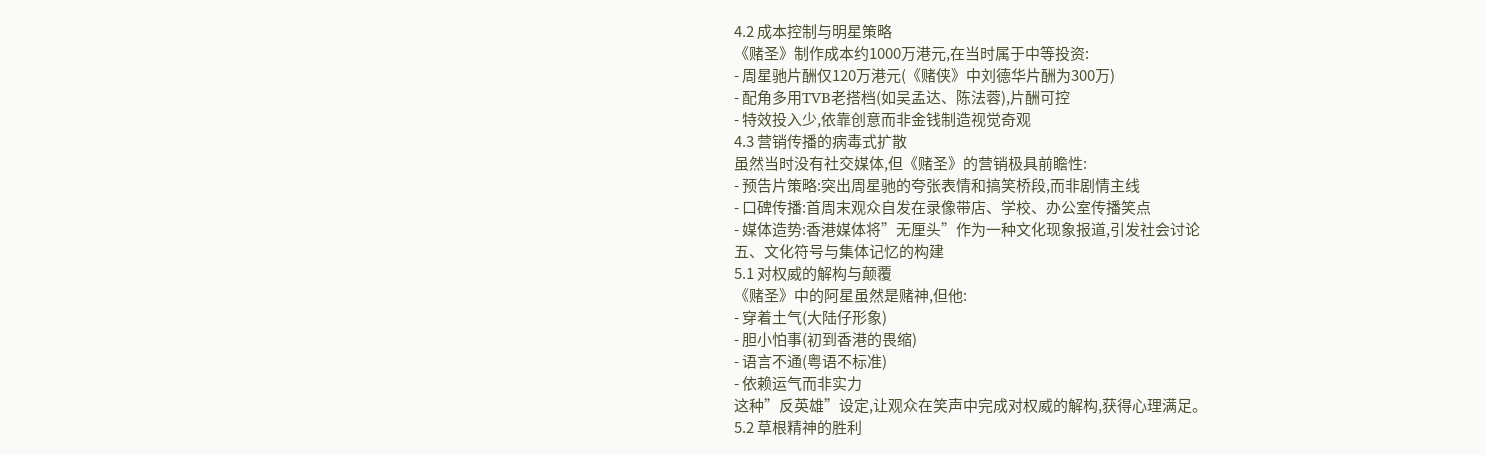4.2 成本控制与明星策略
《赌圣》制作成本约1000万港元,在当时属于中等投资:
- 周星驰片酬仅120万港元(《赌侠》中刘德华片酬为300万)
- 配角多用TVB老搭档(如吴孟达、陈法蓉),片酬可控
- 特效投入少,依靠创意而非金钱制造视觉奇观
4.3 营销传播的病毒式扩散
虽然当时没有社交媒体,但《赌圣》的营销极具前瞻性:
- 预告片策略:突出周星驰的夸张表情和搞笑桥段,而非剧情主线
- 口碑传播:首周末观众自发在录像带店、学校、办公室传播笑点
- 媒体造势:香港媒体将”无厘头”作为一种文化现象报道,引发社会讨论
五、文化符号与集体记忆的构建
5.1 对权威的解构与颠覆
《赌圣》中的阿星虽然是赌神,但他:
- 穿着土气(大陆仔形象)
- 胆小怕事(初到香港的畏缩)
- 语言不通(粤语不标准)
- 依赖运气而非实力
这种”反英雄”设定,让观众在笑声中完成对权威的解构,获得心理满足。
5.2 草根精神的胜利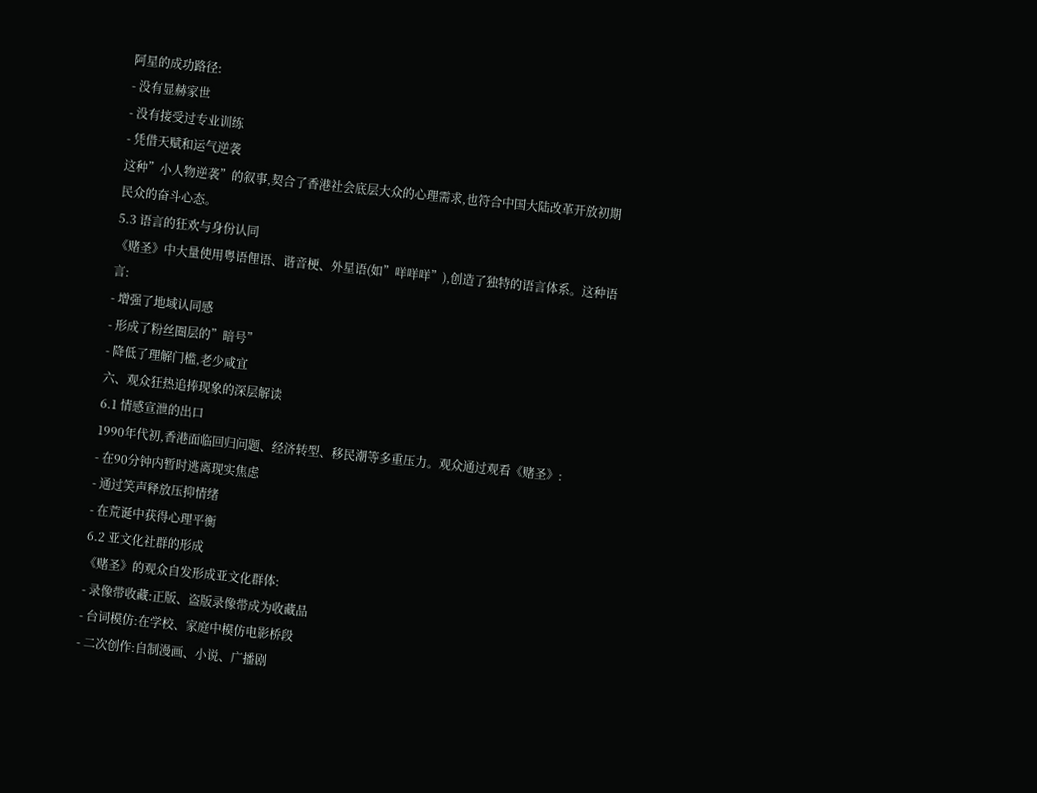阿星的成功路径:
- 没有显赫家世
- 没有接受过专业训练
- 凭借天赋和运气逆袭
这种”小人物逆袭”的叙事,契合了香港社会底层大众的心理需求,也符合中国大陆改革开放初期民众的奋斗心态。
5.3 语言的狂欢与身份认同
《赌圣》中大量使用粤语俚语、谐音梗、外星语(如”咩咩咩”),创造了独特的语言体系。这种语言:
- 增强了地域认同感
- 形成了粉丝圈层的”暗号”
- 降低了理解门槛,老少咸宜
六、观众狂热追捧现象的深层解读
6.1 情感宣泄的出口
1990年代初,香港面临回归问题、经济转型、移民潮等多重压力。观众通过观看《赌圣》:
- 在90分钟内暂时逃离现实焦虑
- 通过笑声释放压抑情绪
- 在荒诞中获得心理平衡
6.2 亚文化社群的形成
《赌圣》的观众自发形成亚文化群体:
- 录像带收藏:正版、盗版录像带成为收藏品
- 台词模仿:在学校、家庭中模仿电影桥段
- 二次创作:自制漫画、小说、广播剧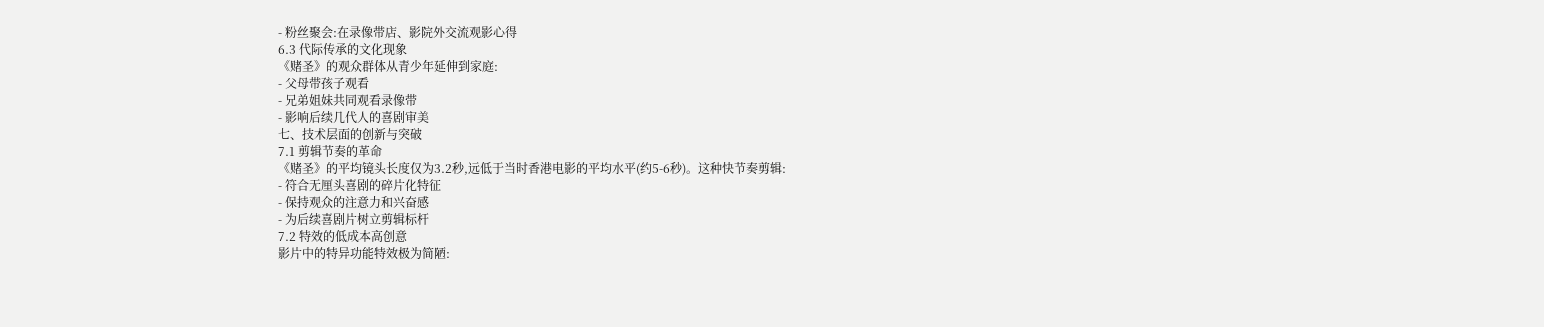- 粉丝聚会:在录像带店、影院外交流观影心得
6.3 代际传承的文化现象
《赌圣》的观众群体从青少年延伸到家庭:
- 父母带孩子观看
- 兄弟姐妹共同观看录像带
- 影响后续几代人的喜剧审美
七、技术层面的创新与突破
7.1 剪辑节奏的革命
《赌圣》的平均镜头长度仅为3.2秒,远低于当时香港电影的平均水平(约5-6秒)。这种快节奏剪辑:
- 符合无厘头喜剧的碎片化特征
- 保持观众的注意力和兴奋感
- 为后续喜剧片树立剪辑标杆
7.2 特效的低成本高创意
影片中的特异功能特效极为简陋: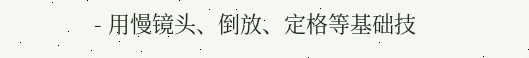- 用慢镜头、倒放、定格等基础技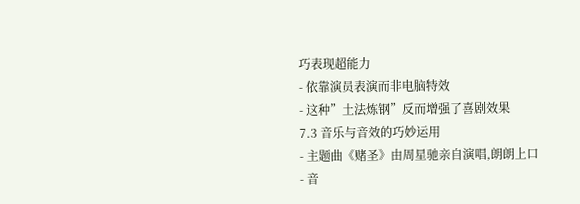巧表现超能力
- 依靠演员表演而非电脑特效
- 这种”土法炼钢”反而增强了喜剧效果
7.3 音乐与音效的巧妙运用
- 主题曲《赌圣》由周星驰亲自演唱,朗朗上口
- 音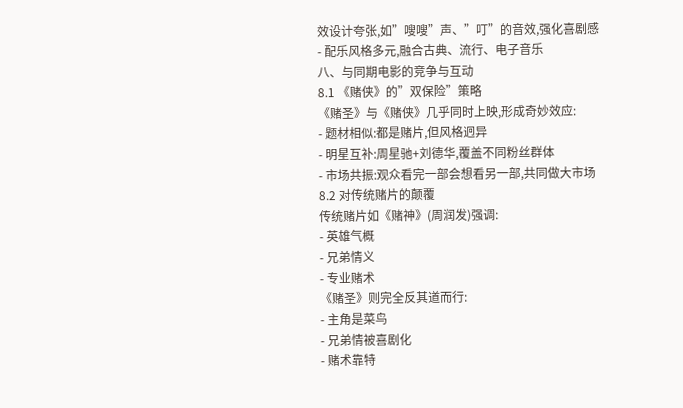效设计夸张,如”嗖嗖”声、”叮”的音效,强化喜剧感
- 配乐风格多元,融合古典、流行、电子音乐
八、与同期电影的竞争与互动
8.1 《赌侠》的”双保险”策略
《赌圣》与《赌侠》几乎同时上映,形成奇妙效应:
- 题材相似:都是赌片,但风格迥异
- 明星互补:周星驰+刘德华,覆盖不同粉丝群体
- 市场共振:观众看完一部会想看另一部,共同做大市场
8.2 对传统赌片的颠覆
传统赌片如《赌神》(周润发)强调:
- 英雄气概
- 兄弟情义
- 专业赌术
《赌圣》则完全反其道而行:
- 主角是菜鸟
- 兄弟情被喜剧化
- 赌术靠特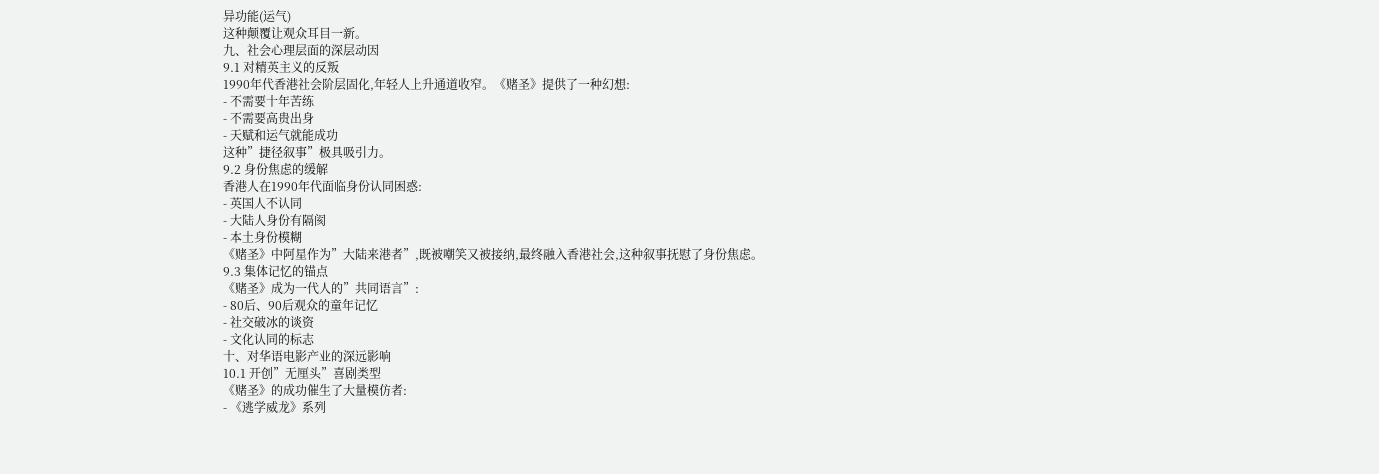异功能(运气)
这种颠覆让观众耳目一新。
九、社会心理层面的深层动因
9.1 对精英主义的反叛
1990年代香港社会阶层固化,年轻人上升通道收窄。《赌圣》提供了一种幻想:
- 不需要十年苦练
- 不需要高贵出身
- 天赋和运气就能成功
这种”捷径叙事”极具吸引力。
9.2 身份焦虑的缓解
香港人在1990年代面临身份认同困惑:
- 英国人不认同
- 大陆人身份有隔阂
- 本土身份模糊
《赌圣》中阿星作为”大陆来港者”,既被嘲笑又被接纳,最终融入香港社会,这种叙事抚慰了身份焦虑。
9.3 集体记忆的锚点
《赌圣》成为一代人的”共同语言”:
- 80后、90后观众的童年记忆
- 社交破冰的谈资
- 文化认同的标志
十、对华语电影产业的深远影响
10.1 开创”无厘头”喜剧类型
《赌圣》的成功催生了大量模仿者:
- 《逃学威龙》系列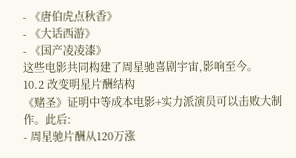- 《唐伯虎点秋香》
- 《大话西游》
- 《国产凌凌漆》
这些电影共同构建了周星驰喜剧宇宙,影响至今。
10.2 改变明星片酬结构
《赌圣》证明中等成本电影+实力派演员可以击败大制作。此后:
- 周星驰片酬从120万涨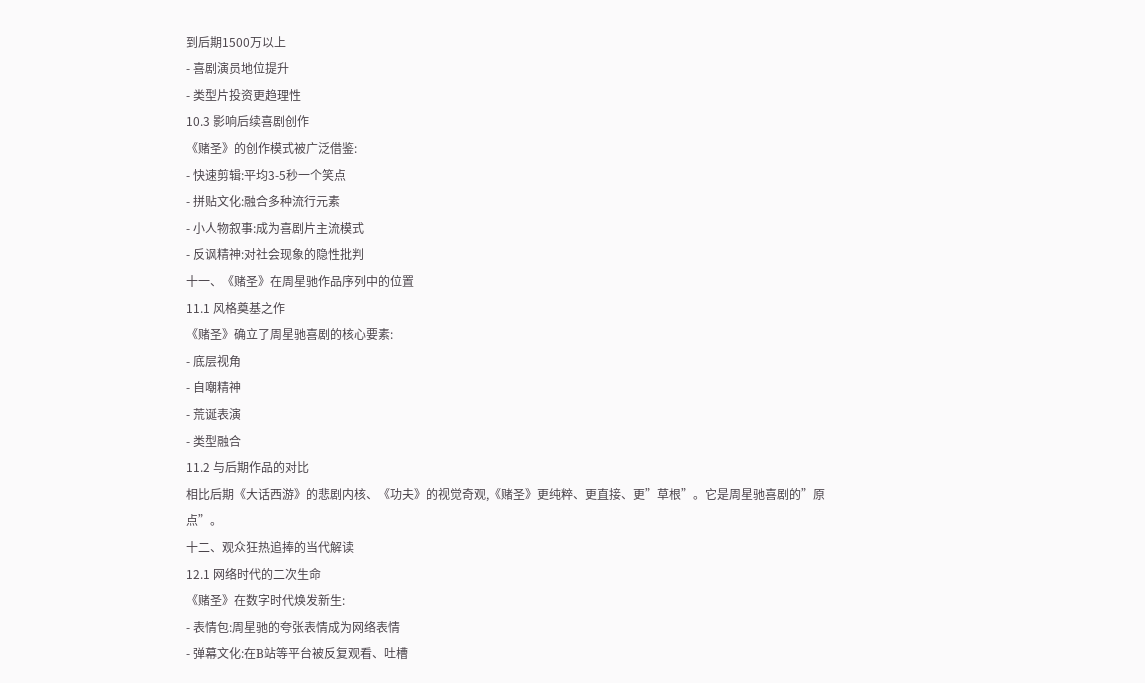到后期1500万以上
- 喜剧演员地位提升
- 类型片投资更趋理性
10.3 影响后续喜剧创作
《赌圣》的创作模式被广泛借鉴:
- 快速剪辑:平均3-5秒一个笑点
- 拼贴文化:融合多种流行元素
- 小人物叙事:成为喜剧片主流模式
- 反讽精神:对社会现象的隐性批判
十一、《赌圣》在周星驰作品序列中的位置
11.1 风格奠基之作
《赌圣》确立了周星驰喜剧的核心要素:
- 底层视角
- 自嘲精神
- 荒诞表演
- 类型融合
11.2 与后期作品的对比
相比后期《大话西游》的悲剧内核、《功夫》的视觉奇观,《赌圣》更纯粹、更直接、更”草根”。它是周星驰喜剧的”原点”。
十二、观众狂热追捧的当代解读
12.1 网络时代的二次生命
《赌圣》在数字时代焕发新生:
- 表情包:周星驰的夸张表情成为网络表情
- 弹幕文化:在B站等平台被反复观看、吐槽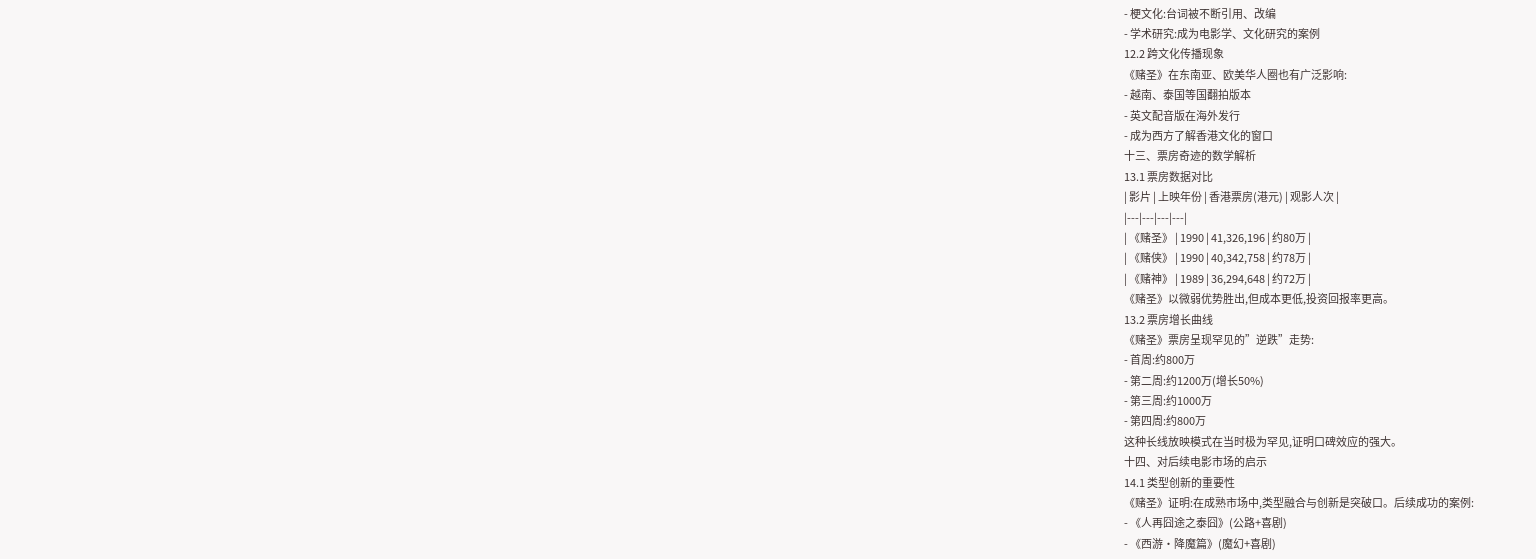- 梗文化:台词被不断引用、改编
- 学术研究:成为电影学、文化研究的案例
12.2 跨文化传播现象
《赌圣》在东南亚、欧美华人圈也有广泛影响:
- 越南、泰国等国翻拍版本
- 英文配音版在海外发行
- 成为西方了解香港文化的窗口
十三、票房奇迹的数学解析
13.1 票房数据对比
| 影片 | 上映年份 | 香港票房(港元) | 观影人次 |
|---|---|---|---|
| 《赌圣》 | 1990 | 41,326,196 | 约80万 |
| 《赌侠》 | 1990 | 40,342,758 | 约78万 |
| 《赌神》 | 1989 | 36,294,648 | 约72万 |
《赌圣》以微弱优势胜出,但成本更低,投资回报率更高。
13.2 票房增长曲线
《赌圣》票房呈现罕见的”逆跌”走势:
- 首周:约800万
- 第二周:约1200万(增长50%)
- 第三周:约1000万
- 第四周:约800万
这种长线放映模式在当时极为罕见,证明口碑效应的强大。
十四、对后续电影市场的启示
14.1 类型创新的重要性
《赌圣》证明:在成熟市场中,类型融合与创新是突破口。后续成功的案例:
- 《人再囧途之泰囧》(公路+喜剧)
- 《西游·降魔篇》(魔幻+喜剧)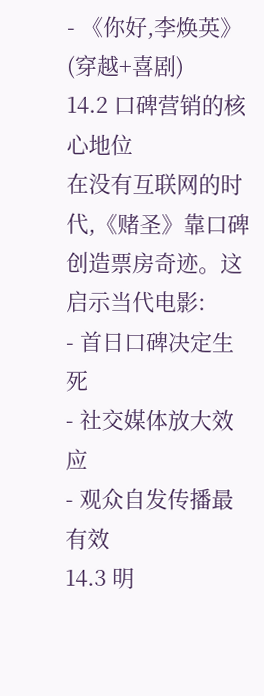- 《你好,李焕英》(穿越+喜剧)
14.2 口碑营销的核心地位
在没有互联网的时代,《赌圣》靠口碑创造票房奇迹。这启示当代电影:
- 首日口碑决定生死
- 社交媒体放大效应
- 观众自发传播最有效
14.3 明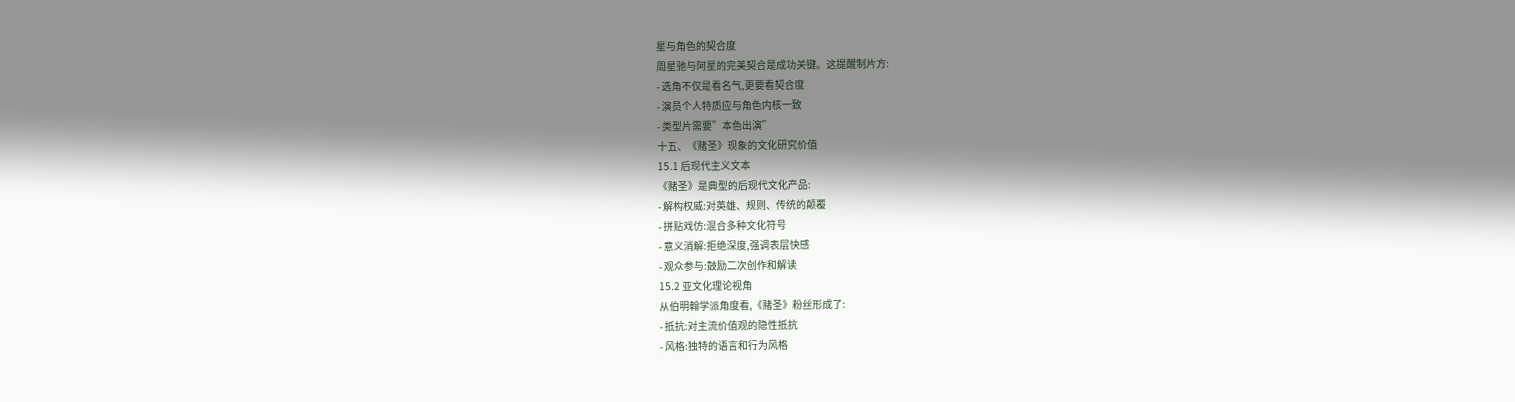星与角色的契合度
周星驰与阿星的完美契合是成功关键。这提醒制片方:
- 选角不仅是看名气,更要看契合度
- 演员个人特质应与角色内核一致
- 类型片需要”本色出演”
十五、《赌圣》现象的文化研究价值
15.1 后现代主义文本
《赌圣》是典型的后现代文化产品:
- 解构权威:对英雄、规则、传统的颠覆
- 拼贴戏仿:混合多种文化符号
- 意义消解:拒绝深度,强调表层快感
- 观众参与:鼓励二次创作和解读
15.2 亚文化理论视角
从伯明翰学派角度看,《赌圣》粉丝形成了:
- 抵抗:对主流价值观的隐性抵抗
- 风格:独特的语言和行为风格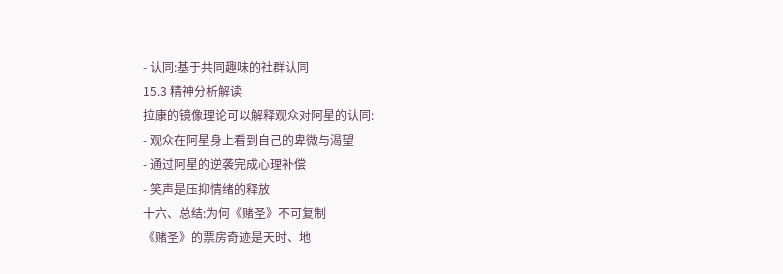- 认同:基于共同趣味的社群认同
15.3 精神分析解读
拉康的镜像理论可以解释观众对阿星的认同:
- 观众在阿星身上看到自己的卑微与渴望
- 通过阿星的逆袭完成心理补偿
- 笑声是压抑情绪的释放
十六、总结:为何《赌圣》不可复制
《赌圣》的票房奇迹是天时、地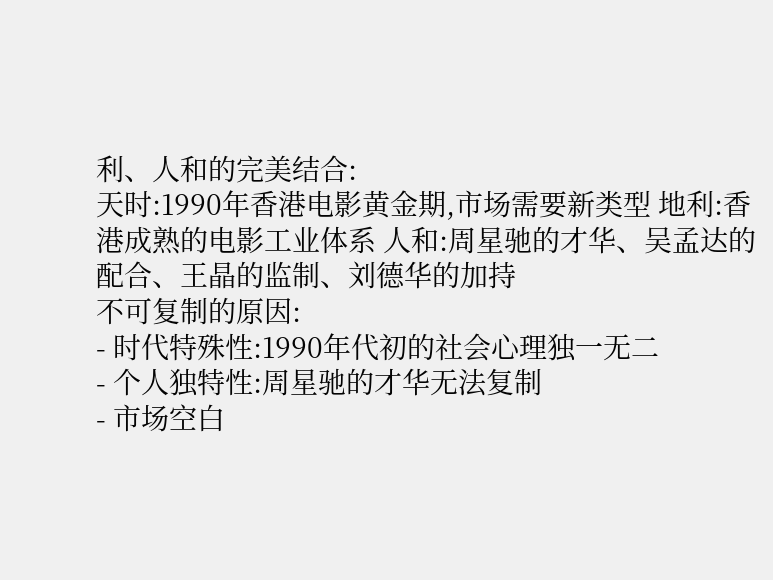利、人和的完美结合:
天时:1990年香港电影黄金期,市场需要新类型 地利:香港成熟的电影工业体系 人和:周星驰的才华、吴孟达的配合、王晶的监制、刘德华的加持
不可复制的原因:
- 时代特殊性:1990年代初的社会心理独一无二
- 个人独特性:周星驰的才华无法复制
- 市场空白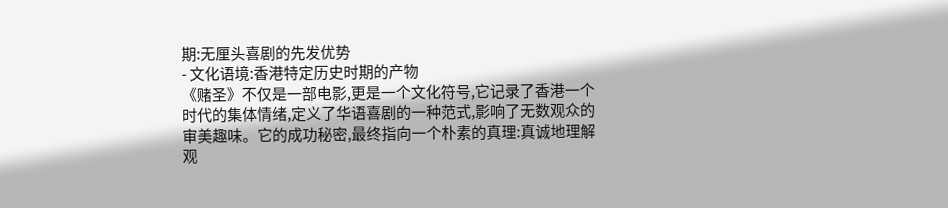期:无厘头喜剧的先发优势
- 文化语境:香港特定历史时期的产物
《赌圣》不仅是一部电影,更是一个文化符号,它记录了香港一个时代的集体情绪,定义了华语喜剧的一种范式,影响了无数观众的审美趣味。它的成功秘密,最终指向一个朴素的真理:真诚地理解观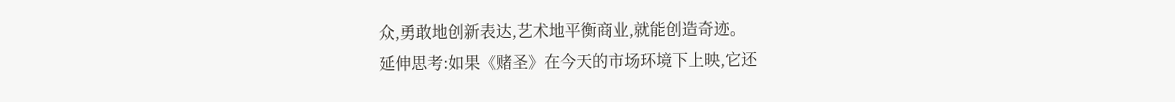众,勇敢地创新表达,艺术地平衡商业,就能创造奇迹。
延伸思考:如果《赌圣》在今天的市场环境下上映,它还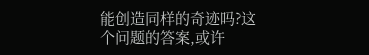能创造同样的奇迹吗?这个问题的答案,或许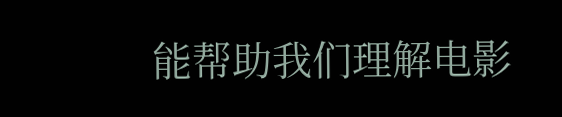能帮助我们理解电影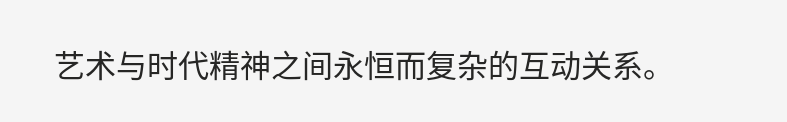艺术与时代精神之间永恒而复杂的互动关系。